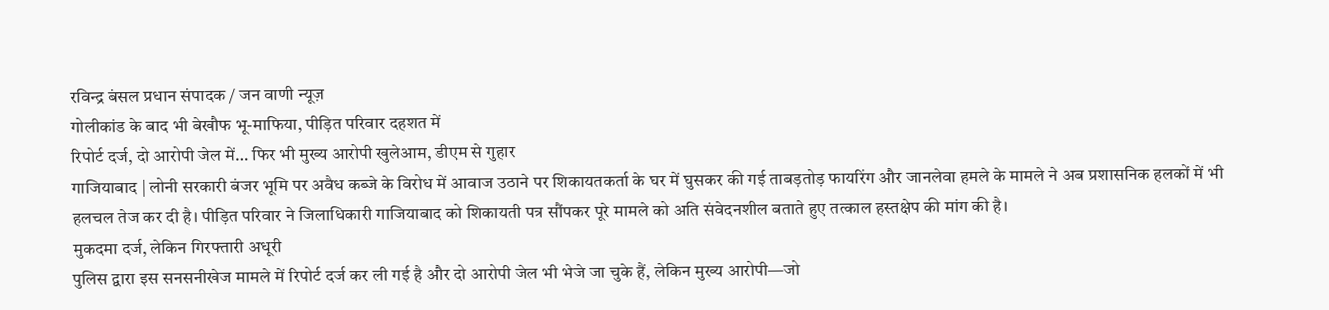रविन्द्र बंसल प्रधान संपादक / जन वाणी न्यूज़
गोलीकांड के बाद भी बेखौफ भू-माफिया, पीड़ित परिवार दहशत में
रिपोर्ट दर्ज, दो आरोपी जेल में… फिर भी मुख्य आरोपी खुलेआम, डीएम से गुहार
गाजियाबाद | लोनी सरकारी बंजर भूमि पर अवैध कब्जे के विरोध में आवाज उठाने पर शिकायतकर्ता के घर में घुसकर की गई ताबड़तोड़ फायरिंग और जानलेवा हमले के मामले ने अब प्रशासनिक हलकों में भी हलचल तेज कर दी है। पीड़ित परिवार ने जिलाधिकारी गाजियाबाद को शिकायती पत्र सौंपकर पूरे मामले को अति संवेदनशील बताते हुए तत्काल हस्तक्षेप की मांग की है।
मुकदमा दर्ज, लेकिन गिरफ्तारी अधूरी
पुलिस द्वारा इस सनसनीखेज मामले में रिपोर्ट दर्ज कर ली गई है और दो आरोपी जेल भी भेजे जा चुके हैं, लेकिन मुख्य आरोपी—जो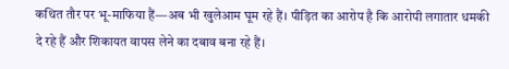कथित तौर पर भू-माफिया हैं—अब भी खुलेआम घूम रहे हैं। पीड़ित का आरोप है कि आरोपी लगातार धमकी दे रहे हैं और शिकायत वापस लेने का दबाव बना रहे हैं।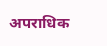अपराधिक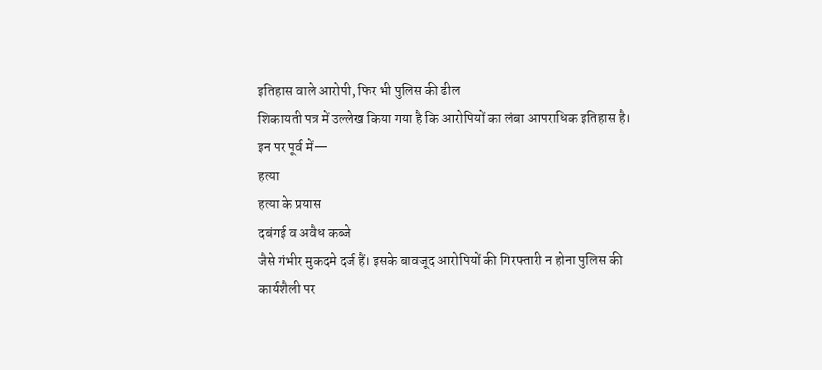इतिहास वाले आरोपी, फिर भी पुलिस की ढील
शिकायती पत्र में उल्लेख किया गया है कि आरोपियों का लंबा आपराधिक इतिहास है।
इन पर पूर्व में—
हत्या
हत्या के प्रयास
दबंगई व अवैध कब्जे
जैसे गंभीर मुकदमे दर्ज हैं। इसके बावजूद आरोपियों की गिरफ्तारी न होना पुलिस की कार्यशैली पर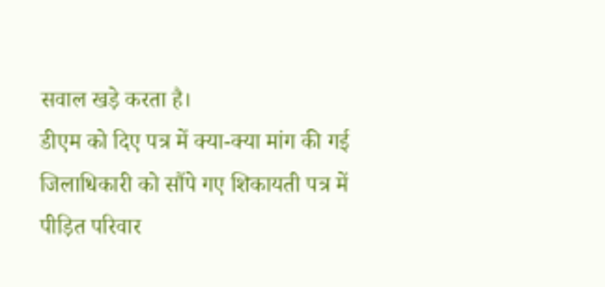सवाल खड़े करता है।
डीएम को दिए पत्र में क्या-क्या मांग की गई
जिलाधिकारी को सौंपे गए शिकायती पत्र में पीड़ित परिवार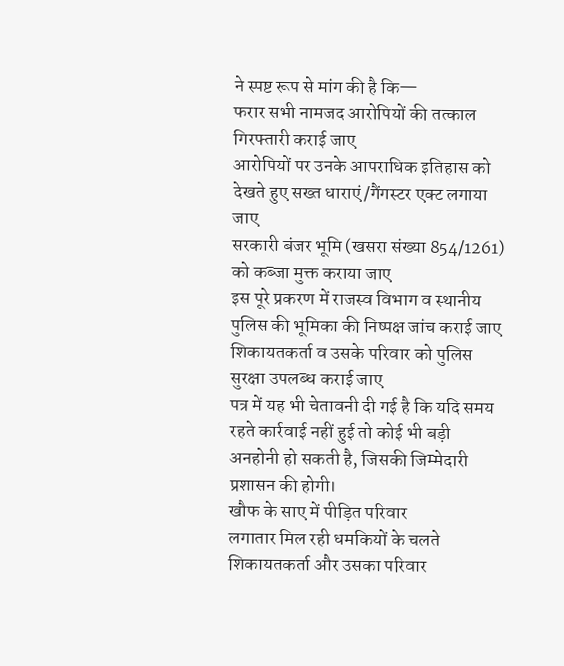ने स्पष्ट रूप से मांग की है कि—
फरार सभी नामजद आरोपियों की तत्काल गिरफ्तारी कराई जाए
आरोपियों पर उनके आपराधिक इतिहास को देखते हुए सख्त धाराएं/गैंगस्टर एक्ट लगाया जाए
सरकारी बंजर भूमि (खसरा संख्या 854/1261) को कब्जा मुक्त कराया जाए
इस पूरे प्रकरण में राजस्व विभाग व स्थानीय पुलिस की भूमिका की निष्पक्ष जांच कराई जाए
शिकायतकर्ता व उसके परिवार को पुलिस सुरक्षा उपलब्ध कराई जाए
पत्र में यह भी चेतावनी दी गई है कि यदि समय रहते कार्रवाई नहीं हुई तो कोई भी बड़ी अनहोनी हो सकती है, जिसकी जिम्मेदारी प्रशासन की होगी।
खौफ के साए में पीड़ित परिवार
लगातार मिल रही धमकियों के चलते शिकायतकर्ता और उसका परिवार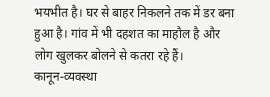भयभीत है। घर से बाहर निकलने तक में डर बना हुआ है। गांव में भी दहशत का माहौल है और लोग खुलकर बोलने से कतरा रहे हैं।
कानून-व्यवस्था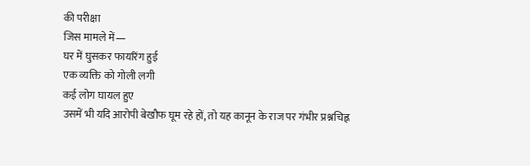की परीक्षा
जिस मामले में—
घर में घुसकर फायरिंग हुई
एक व्यक्ति को गोली लगी
कई लोग घायल हुए
उसमें भी यदि आरोपी बेखौफ घूम रहे हों, तो यह कानून के राज पर गंभीर प्रश्नचिह्न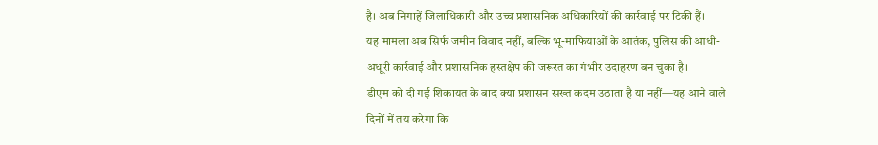है। अब निगाहें जिलाधिकारी और उच्च प्रशासनिक अधिकारियों की कार्रवाई पर टिकी हैं।
यह मामला अब सिर्फ जमीन विवाद नहीं, बल्कि भू-माफियाओं के आतंक, पुलिस की आधी-अधूरी कार्रवाई और प्रशासनिक हस्तक्षेप की जरूरत का गंभीर उदाहरण बन चुका है।
डीएम को दी गई शिकायत के बाद क्या प्रशासन सख्त कदम उठाता है या नहीं—यह आने वाले दिनों में तय करेगा कि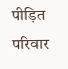पीड़ित परिवार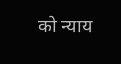को न्याय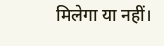मिलेगा या नहीं।